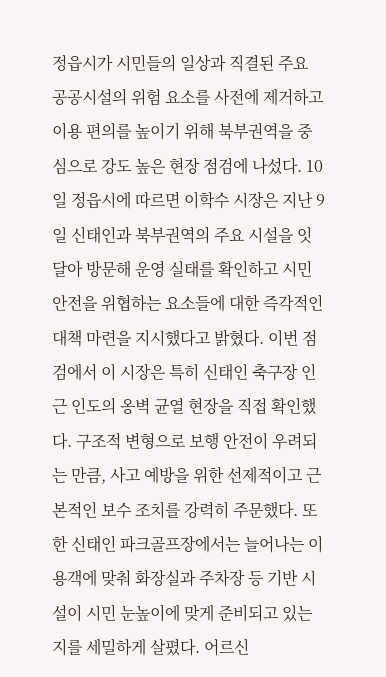정읍시가 시민들의 일상과 직결된 주요 공공시설의 위험 요소를 사전에 제거하고 이용 편의를 높이기 위해 북부권역을 중심으로 강도 높은 현장 점검에 나섰다. 10일 정읍시에 따르면 이학수 시장은 지난 9일 신태인과 북부권역의 주요 시설을 잇달아 방문해 운영 실태를 확인하고 시민 안전을 위협하는 요소들에 대한 즉각적인 대책 마련을 지시했다고 밝혔다. 이번 점검에서 이 시장은 특히 신태인 축구장 인근 인도의 옹벽 균열 현장을 직접 확인했다. 구조적 변형으로 보행 안전이 우려되는 만큼, 사고 예방을 위한 선제적이고 근본적인 보수 조치를 강력히 주문했다. 또한 신태인 파크골프장에서는 늘어나는 이용객에 맞춰 화장실과 주차장 등 기반 시설이 시민 눈높이에 맞게 준비되고 있는지를 세밀하게 살폈다. 어르신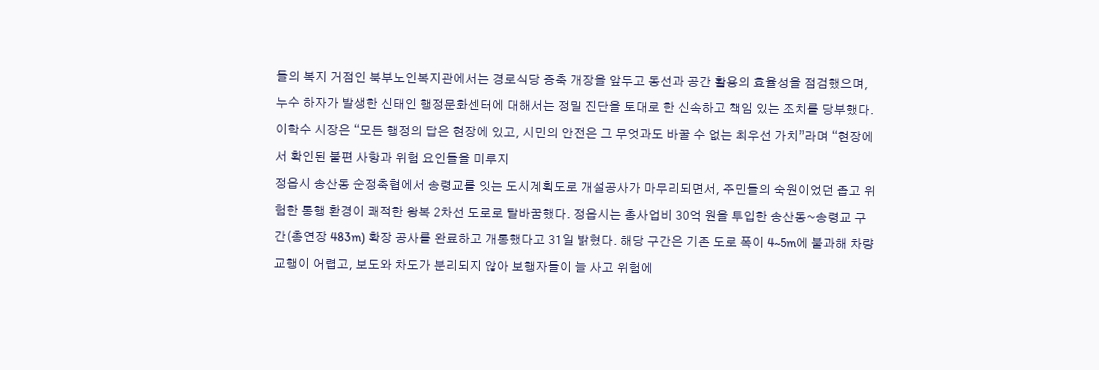들의 복지 거점인 북부노인복지관에서는 경로식당 증축 개장을 앞두고 동선과 공간 활용의 효율성을 점검했으며, 누수 하자가 발생한 신태인 행정문화센터에 대해서는 정밀 진단을 토대로 한 신속하고 책임 있는 조치를 당부했다. 이학수 시장은 “모든 행정의 답은 현장에 있고, 시민의 안전은 그 무엇과도 바꿀 수 없는 최우선 가치”라며 “현장에서 확인된 불편 사항과 위험 요인들을 미루지
정읍시 송산동 순정축협에서 송령교를 잇는 도시계획도로 개설공사가 마무리되면서, 주민들의 숙원이었던 좁고 위험한 통행 환경이 쾌적한 왕복 2차선 도로로 탈바꿈했다. 정읍시는 총사업비 30억 원을 투입한 송산동~송령교 구간(총연장 483m) 확장 공사를 완료하고 개통했다고 31일 밝혔다. 해당 구간은 기존 도로 폭이 4~5m에 불과해 차량 교행이 어렵고, 보도와 차도가 분리되지 않아 보행자들이 늘 사고 위험에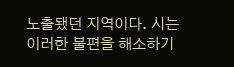노출됐던 지역이다. 시는 이러한 불편을 해소하기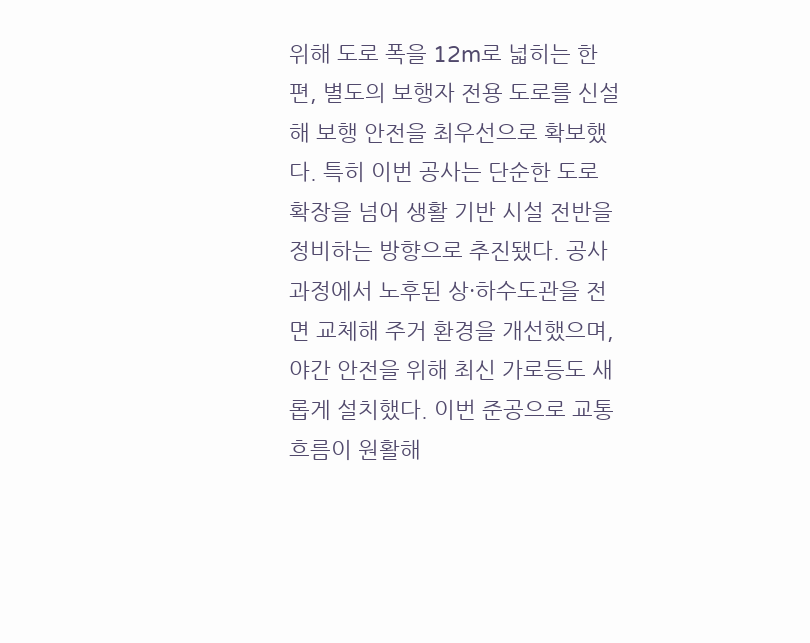위해 도로 폭을 12m로 넓히는 한편, 별도의 보행자 전용 도로를 신설해 보행 안전을 최우선으로 확보했다. 특히 이번 공사는 단순한 도로 확장을 넘어 생활 기반 시설 전반을 정비하는 방향으로 추진됐다. 공사 과정에서 노후된 상·하수도관을 전면 교체해 주거 환경을 개선했으며, 야간 안전을 위해 최신 가로등도 새롭게 설치했다. 이번 준공으로 교통 흐름이 원활해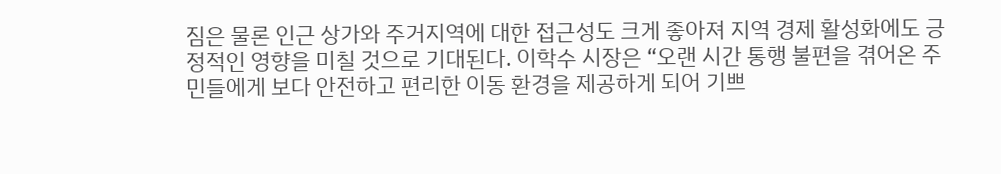짐은 물론 인근 상가와 주거지역에 대한 접근성도 크게 좋아져 지역 경제 활성화에도 긍정적인 영향을 미칠 것으로 기대된다. 이학수 시장은 “오랜 시간 통행 불편을 겪어온 주민들에게 보다 안전하고 편리한 이동 환경을 제공하게 되어 기쁘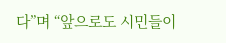다”며 “앞으로도 시민들이